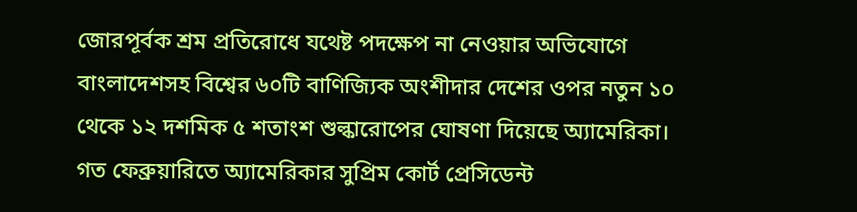জোরপূর্বক শ্রম প্রতিরোধে যথেষ্ট পদক্ষেপ না নেওয়ার অভিযোগে বাংলাদেশসহ বিশ্বের ৬০টি বাণিজ্যিক অংশীদার দেশের ওপর নতুন ১০ থেকে ১২ দশমিক ৫ শতাংশ শুল্কারোপের ঘোষণা দিয়েছে অ্যামেরিকা।
গত ফেব্রুয়ারিতে অ্যামেরিকার সুপ্রিম কোর্ট প্রেসিডেন্ট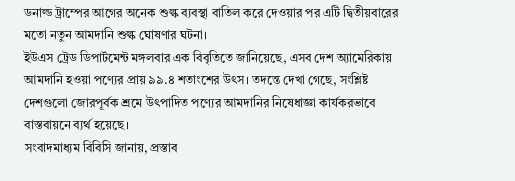ডনাল্ড ট্রাম্পের আগের অনেক শুল্ক ব্যবস্থা বাতিল করে দেওয়ার পর এটি দ্বিতীয়বারের মতো নতুন আমদানি শুল্ক ঘোষণার ঘটনা।
ইউএস ট্রেড ডিপার্টমেন্ট মঙ্গলবার এক বিবৃতিতে জানিয়েছে, এসব দেশ অ্যামেরিকায় আমদানি হওয়া পণ্যের প্রায় ৯৯.৪ শতাংশের উৎস। তদন্তে দেখা গেছে, সংশ্লিষ্ট দেশগুলো জোরপূর্বক শ্রমে উৎপাদিত পণ্যের আমদানির নিষেধাজ্ঞা কার্যকরভাবে বাস্তবায়নে ব্যর্থ হয়েছে।
সংবাদমাধ্যম বিবিসি জানায়, প্রস্তাব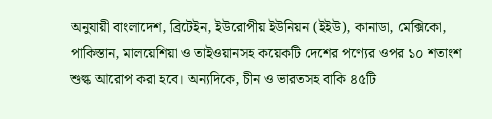অনুযায়ী বাংলাদেশ, ব্রিটেইন, ইউরোপীয় ইউনিয়ন (ইইউ), কানাডা, মেক্সিকো, পাকিস্তান, মালয়েশিয়া ও তাইওয়ানসহ কয়েকটি দেশের পণ্যের ওপর ১০ শতাংশ শুল্ক আরোপ করা হবে। অন্যদিকে, চীন ও ভারতসহ বাকি ৪৫টি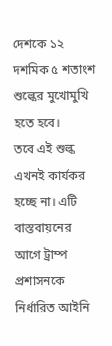দেশকে ১২ দশমিক ৫ শতাংশ শুল্কের মুখোমুখি হতে হবে।
তবে এই শুল্ক এখনই কার্যকর হচ্ছে না। এটি বাস্তবায়নের আগে ট্রাম্প প্রশাসনকে নির্ধারিত আইনি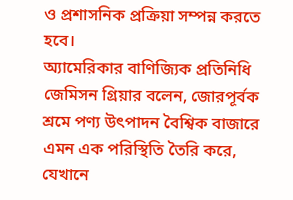ও প্রশাসনিক প্রক্রিয়া সম্পন্ন করতে হবে।
অ্যামেরিকার বাণিজ্যিক প্রতিনিধি জেমিসন গ্রিয়ার বলেন, জোরপূর্বক শ্রমে পণ্য উৎপাদন বৈশ্বিক বাজারে এমন এক পরিস্থিতি তৈরি করে, যেখানে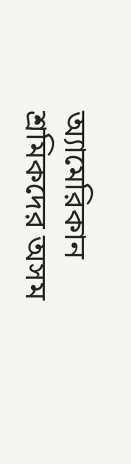অ্যামেরিকান শ্রমিকদের অসম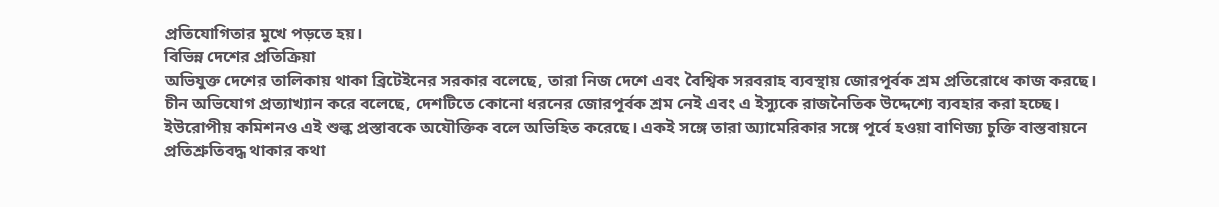প্রতিযোগিতার মুখে পড়তে হয়।
বিভিন্ন দেশের প্রতিক্রিয়া
অভিযুক্ত দেশের তালিকায় থাকা ব্রিটেইনের সরকার বলেছে, তারা নিজ দেশে এবং বৈশ্বিক সরবরাহ ব্যবস্থায় জোরপূর্বক শ্রম প্রতিরোধে কাজ করছে।
চীন অভিযোগ প্রত্যাখ্যান করে বলেছে, দেশটিতে কোনো ধরনের জোরপূর্বক শ্রম নেই এবং এ ইস্যুকে রাজনৈতিক উদ্দেশ্যে ব্যবহার করা হচ্ছে।
ইউরোপীয় কমিশনও এই শুল্ক প্রস্তাবকে অযৌক্তিক বলে অভিহিত করেছে। একই সঙ্গে তারা অ্যামেরিকার সঙ্গে পূর্বে হওয়া বাণিজ্য চুক্তি বাস্তবায়নে প্রতিশ্রুতিবদ্ধ থাকার কথা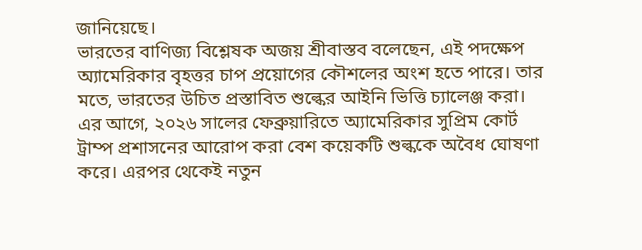জানিয়েছে।
ভারতের বাণিজ্য বিশ্লেষক অজয় শ্রীবাস্তব বলেছেন, এই পদক্ষেপ অ্যামেরিকার বৃহত্তর চাপ প্রয়োগের কৌশলের অংশ হতে পারে। তার মতে, ভারতের উচিত প্রস্তাবিত শুল্কের আইনি ভিত্তি চ্যালেঞ্জ করা।
এর আগে, ২০২৬ সালের ফেব্রুয়ারিতে অ্যামেরিকার সুপ্রিম কোর্ট ট্রাম্প প্রশাসনের আরোপ করা বেশ কয়েকটি শুল্ককে অবৈধ ঘোষণা করে। এরপর থেকেই নতুন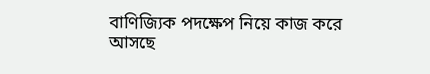বাণিজ্যিক পদক্ষেপ নিয়ে কাজ করে আসছে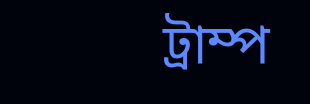ট্রাম্প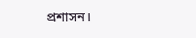প্রশাসন।